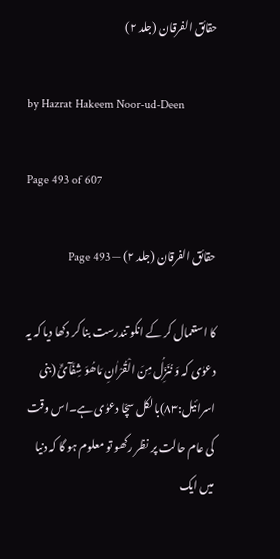حقائق الفرقان (جلد ۲)

by Hazrat Hakeem Noor-ud-Deen

Page 493 of 607

حقائق الفرقان (جلد ۲) — Page 493

کا استعمال کر کے انکو تندرست بنا کر دکھا دیا کہ یہ دعوٰی کہ وَ نُنَزِّلُ مِنَ الْقُرْاٰنِ مَاھُوَ شِفَآئٌ (بنی اسرائیل:۸۳)بالکل سچّا دعوٰی ہے۔اس وقت کی عام حالت پر نظر رکھو تو معلوم ہو گا کہ دنیا میں ایک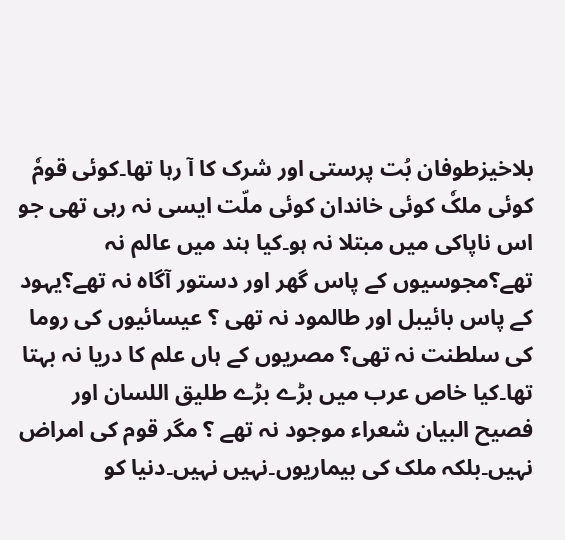بلاخیزطوفان بُت پرستی اور شرک کا آ رہا تھا۔کوئی قومٗ کوئی ملکٗ کوئی خاندان کوئی ملّت ایسی نہ رہی تھی جو اس ناپاکی میں مبتلا نہ ہو۔کیا ہند میں عالم نہ تھے؟مجوسیوں کے پاس گھر اور دستور آگاہ نہ تھے؟یہود کے پاس بائیبل اور طالمود نہ تھی ؟ عیسائیوں کی روما کی سلطنت نہ تھی؟ مصریوں کے ہاں علم کا دریا نہ بہتا تھا۔کیا خاص عرب میں بڑے بڑے طلیق اللسان اور فصیح البیان شعراء موجود نہ تھے ؟ مگر قوم کی امراض نہیں۔بلکہ ملک کی بیماریوں۔نہیں نہیں۔دنیا کو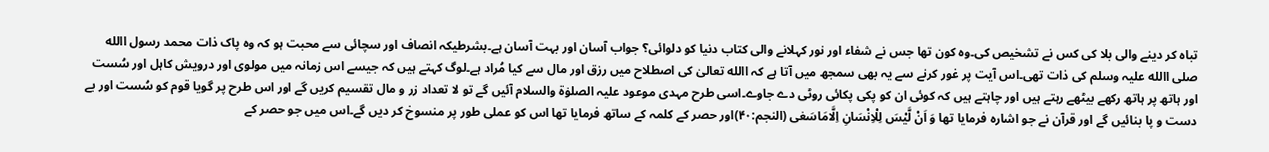تباہ کر دینے والی بلا کی کس نے تشخیص کی۔وہ کون تھا جس نے شفاء اور نور کہلانے والی کتاب دنیا کو دلوائی؟ جواب آسان اور بہت آسان ہے۔بشرطیکہ انصاف اور سچائی سے محبت ہو کہ وہ پاک ذات محمد رسول االله صلی االله علیہ وسلم کی ذات تھی۔اس آیت پر غور کرنے سے یہ بھی سمجھ میں آتا ہے کہ االله تعالیٰ کی اصطلاح میں رزق اور مال سے کیا مُراد ہے۔لوگ کہتے ہیں کہ جیسے اس زمانہ میں مولوی اور درویش کاہل اور سُست اور ہاتھ پر ہاتھ رکھے بیٹھے رہتے ہیں اور چاہتے ہیں کہ کوئی ان کو پکی پکائی روٹی دے جاوے۔اسی طرح مہدی موعود علیہ الصلوٰۃ والسلام آئیں گے تو لا تعداد زر و مال تقسیم کریں گے اور اس طرح پر گویا قوم کو سُست اور بے دست و پا بنائیں گے اور قرآن نے جو اشارہ فرمایا تھا وَ اَنْ لَّیْسَ لِلْاِنْسَانِ اِلَّامَاسَعٰی (النجم:۴۰)اور حصر کے کلمہ کے ساتھ فرمایا تھا اس کو عملی طور پر منسوخ کر دیں گے۔اس میں جو حصر کے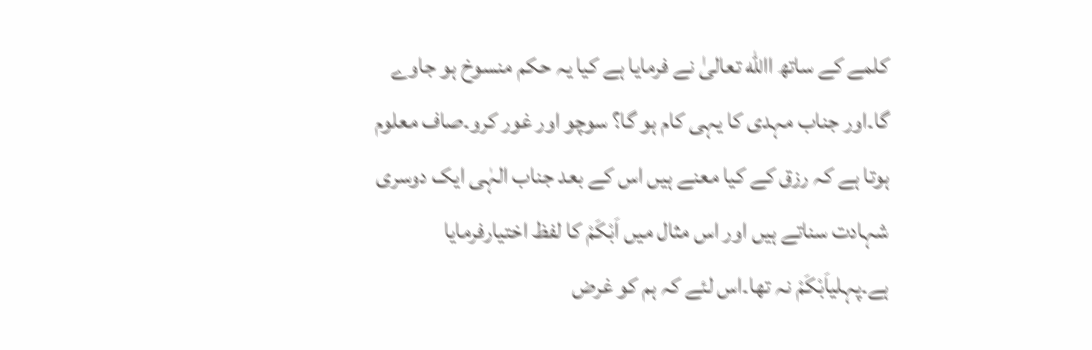کلمے کے ساتھ االله تعالیٰ نے فرمایا ہے کیا یہ حکم منسوخ ہو جاوے گا۔اور جناب مہدی کا یہی کام ہو گا؟ سوچو اور غور کرو۔صاف معلوم ہوتا ہے کہ رزق کے کیا معنے ہیں اس کے بعد جناب الہٰی ایک دوسری شہادت سناتے ہیں اور اس مثال میں اَبْکَمْ کا لفظ اختیارفرمایا ہے۔پہلیاَبْکَمْ نہ تھا۔اس لئے کہ ہم کو غرض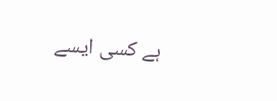ہے کسی ایسے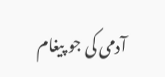آدمی کی جو پیغام